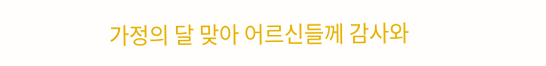가정의 달 맞아 어르신들께 감사와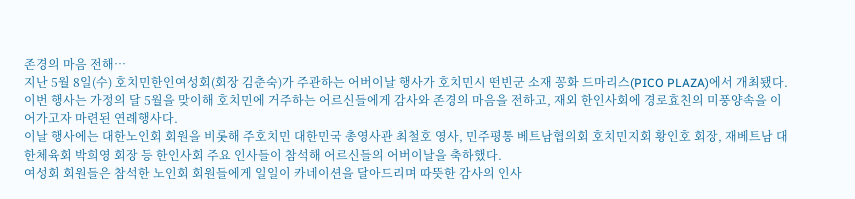존경의 마음 전해…
지난 5월 8일(수) 호치민한인여성회(회장 김춘숙)가 주관하는 어버이날 행사가 호치민시 떤빈군 소재 꽁화 드마리스(PICO PLAZA)에서 개최됐다. 이번 행사는 가정의 달 5월을 맞이해 호치민에 거주하는 어르신들에게 감사와 존경의 마음을 전하고, 재외 한인사회에 경로효친의 미풍양속을 이어가고자 마련된 연례행사다.
이날 행사에는 대한노인회 회원을 비롯해 주호치민 대한민국 총영사관 최철호 영사, 민주평통 베트남협의회 호치민지회 황인호 회장, 재베트남 대한체육회 박희영 회장 등 한인사회 주요 인사들이 참석해 어르신들의 어버이날을 축하했다.
여성회 회원들은 참석한 노인회 회원들에게 일일이 카네이션을 달아드리며 따뜻한 감사의 인사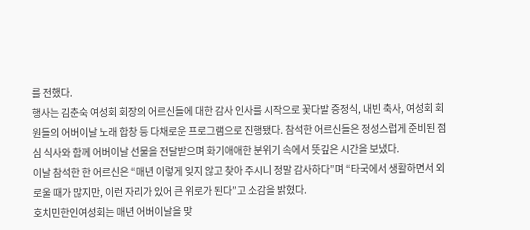를 전했다.
행사는 김춘숙 여성회 회장의 어르신들에 대한 감사 인사를 시작으로 꽃다발 증정식, 내빈 축사, 여성회 회원들의 어버이날 노래 합창 등 다채로운 프로그램으로 진행됐다. 참석한 어르신들은 정성스럽게 준비된 점심 식사와 함께 어버이날 선물을 전달받으며 화기애애한 분위기 속에서 뜻깊은 시간을 보냈다.
이날 참석한 한 어르신은 “매년 이렇게 잊지 않고 찾아 주시니 정말 감사하다”며 “타국에서 생활하면서 외로울 때가 많지만, 이런 자리가 있어 큰 위로가 된다”고 소감을 밝혔다.
호치민한인여성회는 매년 어버이날을 맞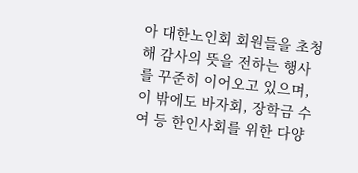아 대한노인회 회원들을 초청해 감사의 뜻을 전하는 행사를 꾸준히 이어오고 있으며, 이 밖에도 바자회, 장학금 수여 등 한인사회를 위한 다양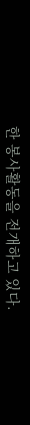한 봉사활동을 전개하고 있다.